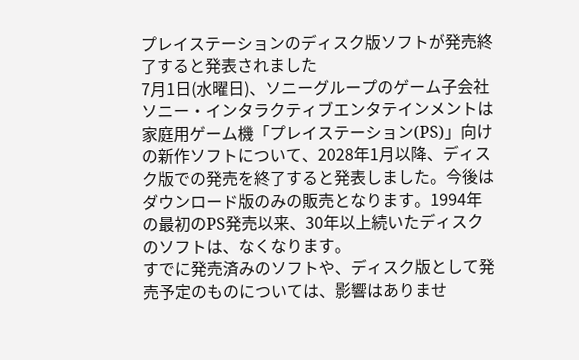プレイステーションのディスク版ソフトが発売終了すると発表されました
7月1日(水曜日)、ソニーグループのゲーム子会社ソニー・インタラクティブエンタテインメントは家庭用ゲーム機「プレイステーション(PS)」向けの新作ソフトについて、2028年1月以降、ディスク版での発売を終了すると発表しました。今後はダウンロード版のみの販売となります。1994年の最初のPS発売以来、30年以上続いたディスクのソフトは、なくなります。
すでに発売済みのソフトや、ディスク版として発売予定のものについては、影響はありませ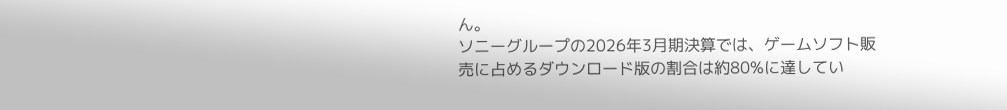ん。
ソニーグループの2026年3月期決算では、ゲームソフト販売に占めるダウンロード版の割合は約80%に達してい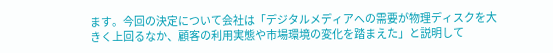ます。今回の決定について会社は「デジタルメディアへの需要が物理ディスクを大きく上回るなか、顧客の利用実態や市場環境の変化を踏まえた」と説明して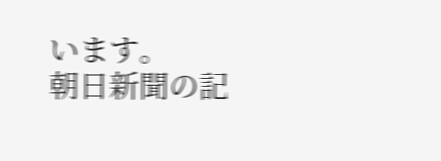います。
朝日新聞の記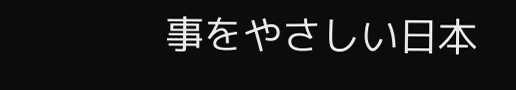事をやさしい日本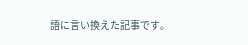語に言い換えた記事です。